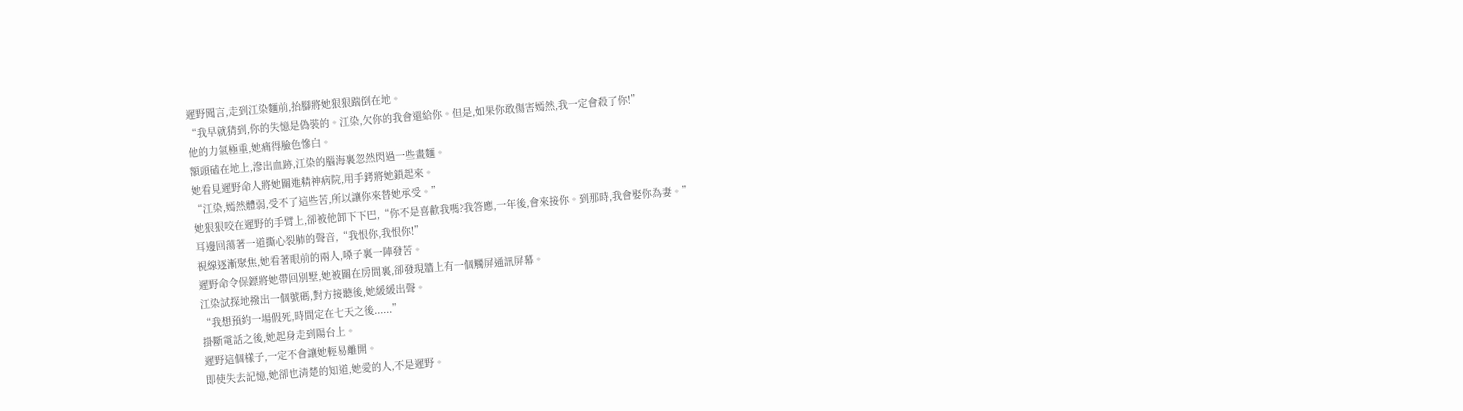遲野聞言,走到江染麵前,抬腳將她狠狠踹倒在地。
“我早就猜到,你的失憶是偽裝的。江染,欠你的我會還給你。但是,如果你敢傷害嫣然,我一定會殺了你!”
他的力氣極重,她痛得臉色慘白。
額頭磕在地上,滲出血跡,江染的腦海裏忽然閃過一些畫麵。
她看見遲野命人將她關進精神病院,用手銬將她鎖起來。
“江染,嫣然體弱,受不了這些苦,所以讓你來替她承受。”
她狠狠咬在遲野的手臂上,卻被他卸下下巴,“你不是喜歡我嗎?我答應,一年後,會來接你。到那時,我會娶你為妻。”
耳邊回蕩著一道撕心裂肺的聲音,“我恨你,我恨你!”
視線逐漸聚焦,她看著眼前的兩人,嗓子裏一陣發苦。
遲野命令保鏢將她帶回別墅,她被關在房間裏,卻發現牆上有一個觸屏通訊屏幕。
江染試探地撥出一個號碼,對方接聽後,她緩緩出聲。
“我想預約一場假死,時間定在七天之後......”
掛斷電話之後,她起身走到陽台上。
遲野這個樣子,一定不會讓她輕易離開。
即使失去記憶,她卻也清楚的知道,她愛的人,不是遲野。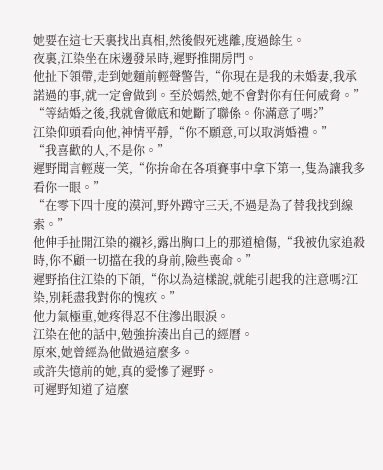她要在這七天裏找出真相,然後假死逃離,度過餘生。
夜裏,江染坐在床邊發呆時,遲野推開房門。
他扯下領帶,走到她麵前輕聲警告,“你現在是我的未婚妻,我承諾過的事,就一定會做到。至於嫣然,她不會對你有任何威脅。”
“等結婚之後,我就會徹底和她斷了聯係。你滿意了嗎?”
江染仰頭看向他,神情平靜,“你不願意,可以取消婚禮。”
“我喜歡的人,不是你。”
遲野聞言輕蔑一笑,“你拚命在各項賽事中拿下第一,隻為讓我多看你一眼。”
“在零下四十度的漠河,野外蹲守三天,不過是為了替我找到線索。”
他伸手扯開江染的襯衫,露出胸口上的那道槍傷,“我被仇家追殺時,你不顧一切擋在我的身前,險些喪命。”
遲野掐住江染的下頜,“你以為這樣說,就能引起我的注意嗎?江染,別耗盡我對你的愧疚。”
他力氣極重,她疼得忍不住滲出眼淚。
江染在他的話中,勉強拚湊出自己的經曆。
原來,她曾經為他做過這麼多。
或許失憶前的她,真的愛慘了遲野。
可遲野知道了這麼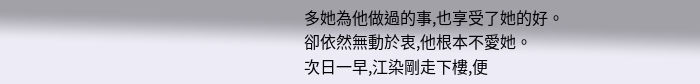多她為他做過的事,也享受了她的好。
卻依然無動於衷,他根本不愛她。
次日一早,江染剛走下樓,便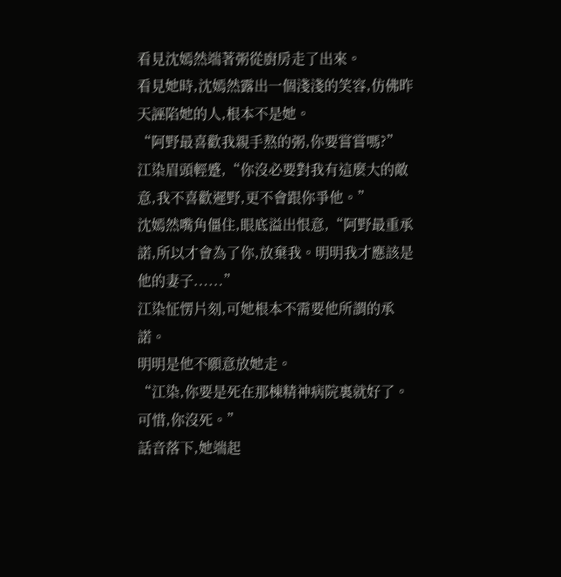看見沈嫣然端著粥從廚房走了出來。
看見她時,沈嫣然露出一個淺淺的笑容,仿佛昨天誣陷她的人,根本不是她。
“阿野最喜歡我親手熬的粥,你要嘗嘗嗎?”
江染眉頭輕蹙,“你沒必要對我有這麼大的敵意,我不喜歡遲野,更不會跟你爭他。”
沈嫣然嘴角僵住,眼底溢出恨意,“阿野最重承諾,所以才會為了你,放棄我。明明我才應該是他的妻子......”
江染怔愣片刻,可她根本不需要他所謂的承諾。
明明是他不願意放她走。
“江染,你要是死在那棟精神病院裏就好了。可惜,你沒死。”
話音落下,她端起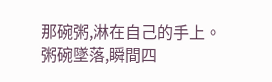那碗粥,淋在自己的手上。粥碗墜落,瞬間四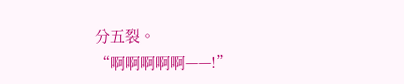分五裂。
“啊啊啊啊啊——!”